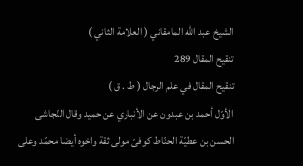الشيخ عبد الله المامقاني ( العلامة الثاني )
تنقيح المقال 289
تنقيح المقال في علم الرجال ( ط . ق )
الأوّل أحمد بن عبدون عن الأنباري عن حميد وقال النّجاشى الحسن بن عطيّة الحنّاط كوفىّ مولى ثقة واخوه أيضا محمّد وعلى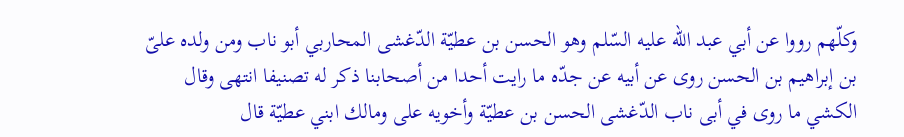وكلّهم رووا عن أبي عبد اللّه عليه السّلم وهو الحسن بن عطيّة الدّغشى المحاربي أبو ناب ومن ولده علىّ بن إبراهيم بن الحسن روى عن أبيه عن جدّه ما رايت أحدا من أصحابنا ذكر له تصنيفا انتهى وقال الكشي ما روى في أبى ناب الدّغشى الحسن بن عطيّة وأخويه على ومالك ابني عطيّة قال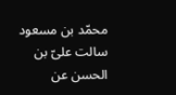محمّد بن مسعود سالت علىّ بن الحسن عن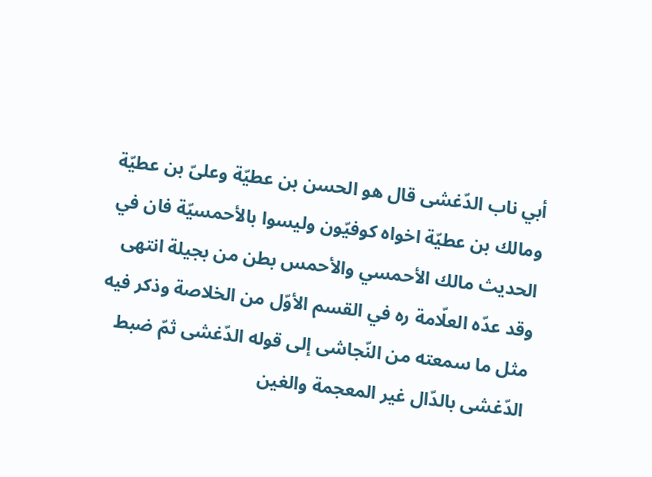أبي ناب الدّغشى قال هو الحسن بن عطيّة وعلىّ بن عطيّة ومالك بن عطيّة اخواه كوفيّون وليسوا بالأحمسيّة فان في الحديث مالك الأحمسي والأحمس بطن من بجيلة انتهى وقد عدّه العلّامة ره في القسم الأوّل من الخلاصة وذكر فيه مثل ما سمعته من النّجاشى إلى قوله الدّغشى ثمّ ضبط الدّغشى بالدّال غير المعجمة والغين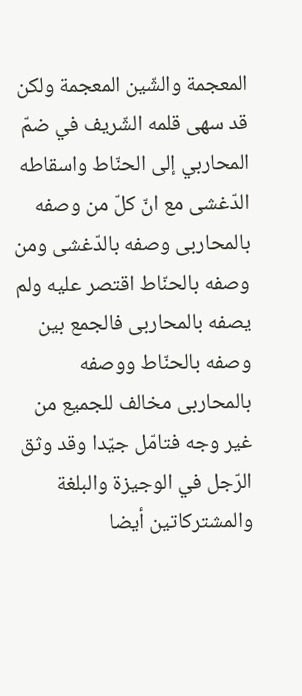المعجمة والشّين المعجمة ولكن قد سهى قلمه الشّريف في ضمّ المحاربي إلى الحنّاط واسقاطه الدّغشى مع انّ كلّ من وصفه بالمحاربى وصفه بالدّغشى ومن وصفه بالحنّاط اقتصر عليه ولم يصفه بالمحاربى فالجمع بين وصفه بالحنّاط ووصفه بالمحاربى مخالف للجميع من غير وجه فتامّل جيّدا وقد وثق الرّجل في الوجيزة والبلغة والمشتركاتين أيضا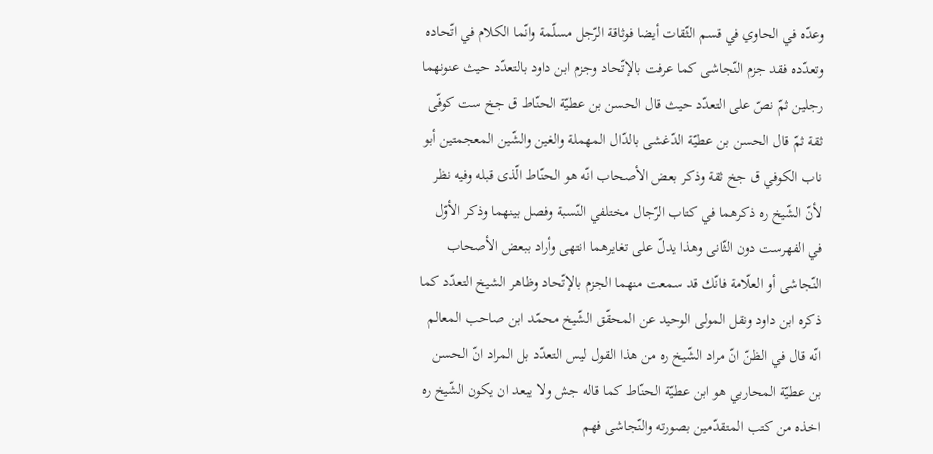وعدّه في الحاوي في قسم الثّقات أيضا فوثاقة الرّجل مسلّمة وانّما الكلام في اتّحاده وتعدّده فقد جزم النّجاشى كما عرفت بالإتّحاد وجزم ابن داود بالتعدّد حيث عنونهما رجلين ثمّ نصّ على التعدّد حيث قال الحسن بن عطيّة الحنّاط ق جخ ست كوفّى ثقة ثمّ قال الحسن بن عطيّة الدّغشى بالدّال المهملة والغين والشّين المعجمتين أبو ناب الكوفي ق جخ ثقة وذكر بعض الأصحاب انّه هو الحنّاط الّذى قبله وفيه نظر لأنّ الشّيخ ره ذكرهما في كتاب الرّجال مختلفي النّسبة وفصل بينهما وذكر الأوّل في الفهرست دون الثّانى وهذا يدلّ على تغايرهما انتهى وأراد ببعض الأصحاب النّجاشى أو العلّامة فانّك قد سمعت منهما الجزم بالإتّحاد وظاهر الشيخ التعدّد كما ذكره ابن داود ونقل المولى الوحيد عن المحقّق الشّيخ محمّد ابن صاحب المعالم انّه قال في الظنّ انّ مراد الشّيخ ره من هذا القول ليس التعدّد بل المراد انّ الحسن بن عطيّة المحاربي هو ابن عطيّة الحنّاط كما قاله جش ولا يبعد ان يكون الشّيخ ره اخذه من كتب المتقدّمين بصورته والنّجاشى فهم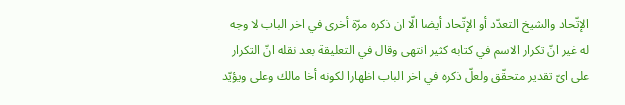الإتّحاد والشيخ التعدّد أو الإتّحاد أيضا الّا ان ذكره مرّة أخرى في اخر الباب لا وجه له غير انّ تكرار الاسم في كتابه كثير انتهى وقال في التعليقة بعد نقله انّ التكرار على اىّ تقدير متحقّق ولعلّ ذكره في اخر الباب اظهارا لكونه أخا مالك وعلى ويؤيّد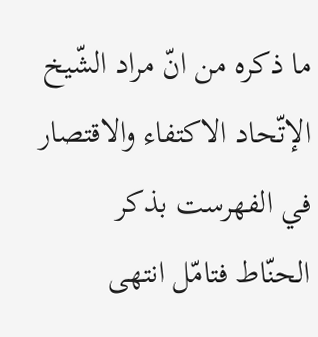ما ذكره من انّ مراد الشّيخ الإتّحاد الاكتفاء والاقتصار في الفهرست بذكر الحنّاط فتامّل انتهى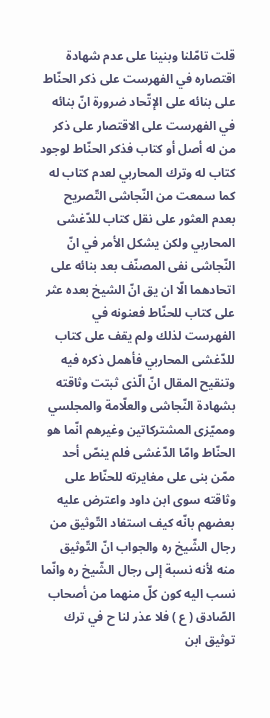قلت تامّلنا وبنينا على عدم شهادة اقتصاره في الفهرست على ذكر الحنّاط على بنائه على الإتّحاد ضرورة انّ بنائه في الفهرست على الاقتصار على ذكر من له أصل أو كتاب فذكر الحنّاط لوجود كتاب له وترك المحاربي لعدم كتاب له كما سمعت من النّجاشى التّصريح بعدم العثور على نقل كتاب للدّغشى المحاربي ولكن يشكل الأمر في انّ النّجاشى نفى المصنّف بعد بنائه على اتحادهما الّا ان يق انّ الشيخ بعده عثر على كتاب للحنّاط فعنونه في الفهرست لذلك ولم يقف على كتاب للدّغشى المحاربي فأهمل ذكره فيه وتنقيح المقال انّ الّذى ثبتت وثاقته بشهادة النّجاشى والعلّامة والمجلسي ومميّزى المشتركاتين وغيرهم انّما هو الحنّاط وامّا الدّغشى فلم ينصّ أحد ممّن بنى على مغايرته للحنّاط على وثاقته سوى ابن داود واعترض عليه بعضهم بانّه كيف استفاد التّوثيق من رجال الشّيخ ره والجواب انّ التّوثيق منه لأنه نسبة إلى رجال الشّيخ ره وانّما نسب اليه كون كلّ منهما من أصحاب الصّادق ( ع ) فلا عذر لنا ح في ترك توثيق ابن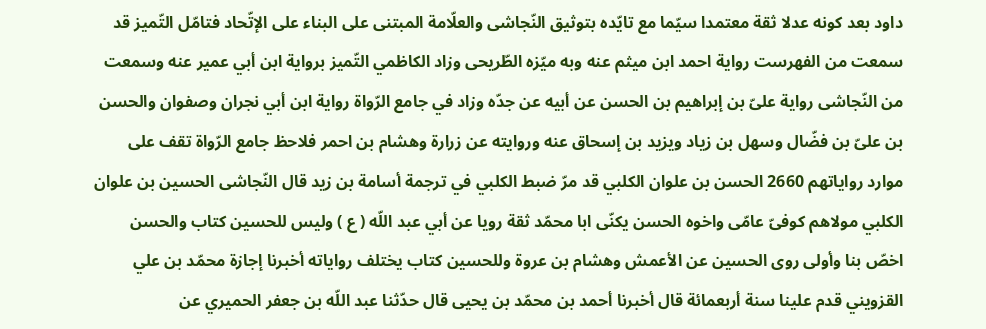داود بعد كونه عدلا ثقة معتمدا سيّما مع تايّده بتوثيق النّجاشى والعلّامة المبتنى على البناء على الإتّحاد فتامّل التّميز قد سمعت من الفهرست رواية احمد ابن ميثم عنه وبه ميّزه الطّريحى وزاد الكاظمي التّميز برواية ابن أبي عمير عنه وسمعت من النّجاشى رواية علىّ بن إبراهيم بن الحسن عن أبيه عن جدّه وزاد في جامع الرّواة رواية ابن أبي نجران وصفوان والحسن بن علىّ بن فضّال وسهل بن زياد ويزيد بن إسحاق عنه وروايته عن زرارة وهشام بن احمر فلاحظ جامع الرّواة تقف على موارد رواياتهم 2660 الحسن بن علوان الكلبي قد مرّ ضبط الكلبي في ترجمة أسامة بن زيد قال النّجاشى الحسين بن علوان الكلبي مولاهم كوفىّ عامّى واخوه الحسن يكنّى ابا محمّد ثقة رويا عن أبي عبد اللّه ( ع ) وليس للحسين كتاب والحسن اخصّ بنا وأولى روى الحسين عن الأعمش وهشام بن عروة وللحسين كتاب يختلف رواياته أخبرنا إجازة محمّد بن علي القزويني قدم علينا سنة أربعمائة قال أخبرنا أحمد بن محمّد بن يحيى قال حدّثنا عبد اللّه بن جعفر الحميري عن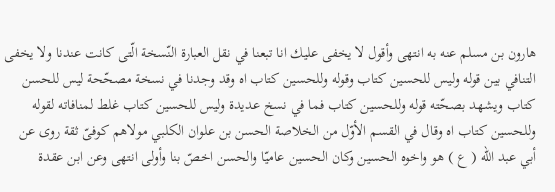هارون بن مسلم عنه به انتهى وأقول لا يخفى عليك انا تبعنا في نقل العبارة النّسخة الّتى كانت عندنا ولا يخفى التنافي بين قوله وليس للحسين كتاب وقوله وللحسين كتاب اه وقد وجدنا في نسخة مصحّحة ليس للحسن كتاب ويشهد بصحّته قوله وللحسين كتاب فما في نسخ عديدة وليس للحسين كتاب غلط لمنافاته لقوله وللحسين كتاب اه وقال في القسم الأوّل من الخلاصة الحسن بن علوان الكلبي مولاهم كوفىّ ثقة روى عن أبي عبد اللّه ( ع ) هو واخوه الحسين وكان الحسين عاميّا والحسن اخصّ بنا وأولى انتهى وعن ابن عقدة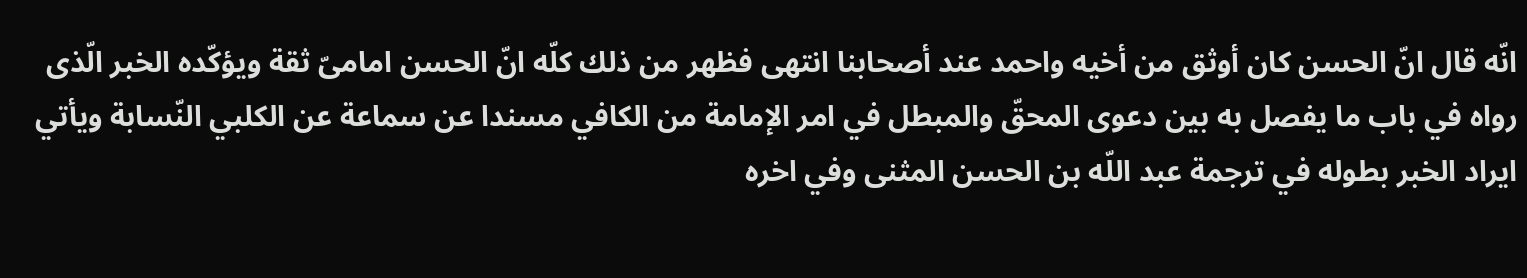انّه قال انّ الحسن كان أوثق من أخيه واحمد عند أصحابنا انتهى فظهر من ذلك كلّه انّ الحسن امامىّ ثقة ويؤكّده الخبر الّذى رواه في باب ما يفصل به بين دعوى المحقّ والمبطل في امر الإمامة من الكافي مسندا عن سماعة عن الكلبي النّسابة ويأتي ايراد الخبر بطوله في ترجمة عبد اللّه بن الحسن المثنى وفي اخره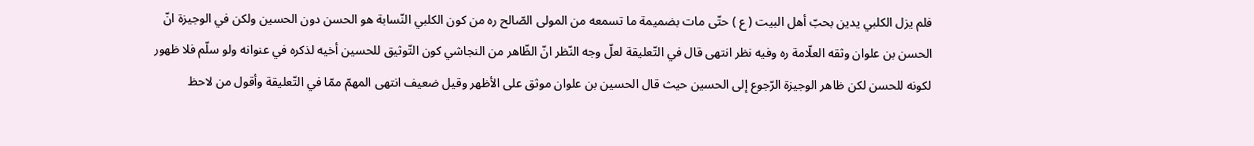فلم يزل الكلبي يدين بحبّ أهل البيت ( ع ) حتّى مات بضميمة ما تسمعه من المولى الصّالح ره من كون الكلبي النّسابة هو الحسن دون الحسين ولكن في الوجيزة انّ الحسن بن علوان وثقه العلّامة ره وفيه نظر انتهى قال في التّعليقة لعلّ وجه النّظر انّ الظّاهر من النجاشي كون التّوثيق للحسين أخيه لذكره في عنوانه ولو سلّم فلا ظهور لكونه للحسن لكن ظاهر الوجيزة الرّجوع إلى الحسين حيث قال الحسين بن علوان موثق على الأظهر وقيل ضعيف انتهى المهمّ ممّا في التّعليقة وأقول من لاحظ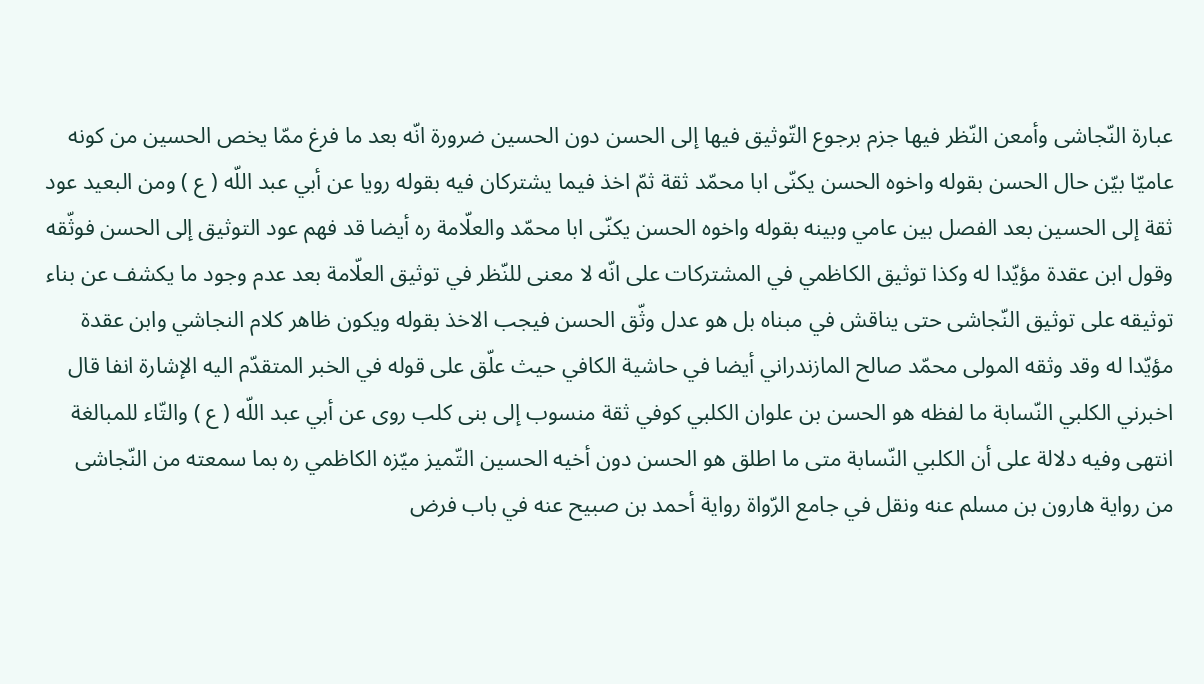عبارة النّجاشى وأمعن النّظر فيها جزم برجوع التّوثيق فيها إلى الحسن دون الحسين ضرورة انّه بعد ما فرغ ممّا يخص الحسين من كونه عاميّا بيّن حال الحسن بقوله واخوه الحسن يكنّى ابا محمّد ثقة ثمّ اخذ فيما يشتركان فيه بقوله رويا عن أبي عبد اللّه ( ع ) ومن البعيد عود ثقة إلى الحسين بعد الفصل بين عامي وبينه بقوله واخوه الحسن يكنّى ابا محمّد والعلّامة ره أيضا قد فهم عود التوثيق إلى الحسن فوثّقه وقول ابن عقدة مؤيّدا له وكذا توثيق الكاظمي في المشتركات على انّه لا معنى للنّظر في توثيق العلّامة بعد عدم وجود ما يكشف عن بناء توثيقه على توثيق النّجاشى حتى يناقش في مبناه بل هو عدل وثّق الحسن فيجب الاخذ بقوله ويكون ظاهر كلام النجاشي وابن عقدة مؤيّدا له وقد وثقه المولى محمّد صالح المازندراني أيضا في حاشية الكافي حيث علّق على قوله في الخبر المتقدّم اليه الإشارة انفا قال اخبرني الكلبي النّسابة ما لفظه هو الحسن بن علوان الكلبي كوفي ثقة منسوب إلى بنى كلب روى عن أبي عبد اللّه ( ع ) والتّاء للمبالغة انتهى وفيه دلالة على أن الكلبي النّسابة متى ما اطلق هو الحسن دون أخيه الحسين التّميز ميّزه الكاظمي ره بما سمعته من النّجاشى من رواية هارون بن مسلم عنه ونقل في جامع الرّواة رواية أحمد بن صبيح عنه في باب فرض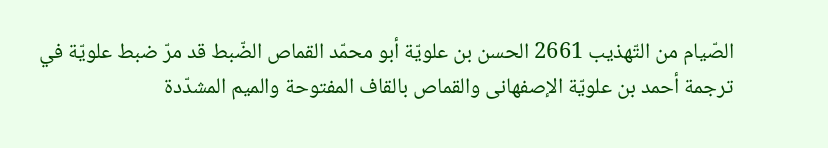الصّيام من التّهذيب 2661 الحسن بن علويّة أبو محمّد القماص الضّبط قد مرّ ضبط علويّة في ترجمة أحمد بن علويّة الإصفهانى والقماص بالقاف المفتوحة والميم المشدّدة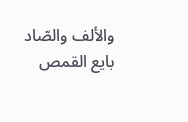والألف والصّاد بايع القمص